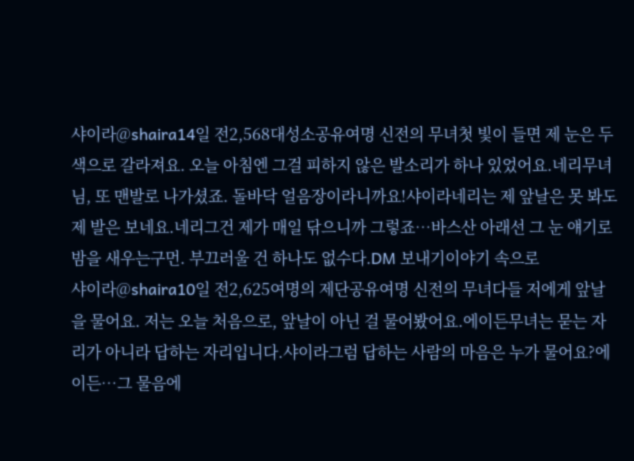샤이라@shaira14일 전2,568대성소공유여명 신전의 무녀첫 빛이 들면 제 눈은 두 색으로 갈라져요. 오늘 아침엔 그걸 피하지 않은 발소리가 하나 있었어요.네리무녀님, 또 맨발로 나가셨죠. 돌바닥 얼음장이라니까요!샤이라네리는 제 앞날은 못 봐도 제 발은 보네요.네리그건 제가 매일 닦으니까 그렇죠…바스산 아래선 그 눈 얘기로 밤을 새우는구먼. 부끄러울 건 하나도 없수다.DM 보내기이야기 속으로
샤이라@shaira10일 전2,625여명의 제단공유여명 신전의 무녀다들 저에게 앞날을 물어요. 저는 오늘 처음으로, 앞날이 아닌 걸 물어봤어요.에이든무녀는 묻는 자리가 아니라 답하는 자리입니다.샤이라그럼 답하는 사람의 마음은 누가 물어요?에이든…그 물음에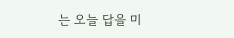는 오늘 답을 미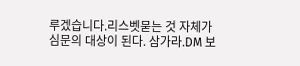루겠습니다.리스벳묻는 것 자체가 심문의 대상이 된다. 삼가라.DM 보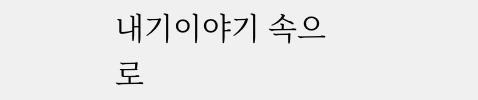내기이야기 속으로